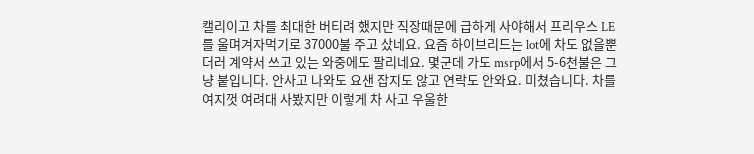캘리이고 차를 최대한 버티려 했지만 직장때문에 급하게 사야해서 프리우스 LE를 울며겨자먹기로 37000불 주고 샀네요. 요즘 하이브리드는 lot에 차도 없을뿐더러 계약서 쓰고 있는 와중에도 팔리네요. 몇군데 가도 msrp에서 5-6천불은 그냥 붙입니다. 안사고 나와도 요샌 잡지도 않고 연락도 안와요. 미쳤습니다. 차를 여지껏 여려대 사봤지만 이렇게 차 사고 우울한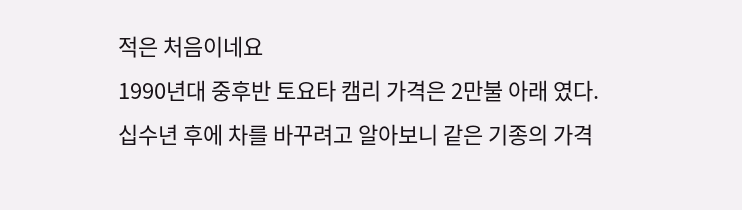적은 처음이네요
1990년대 중후반 토요타 캠리 가격은 2만불 아래 였다.
십수년 후에 차를 바꾸려고 알아보니 같은 기종의 가격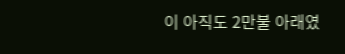이 아직도 2만불 아래였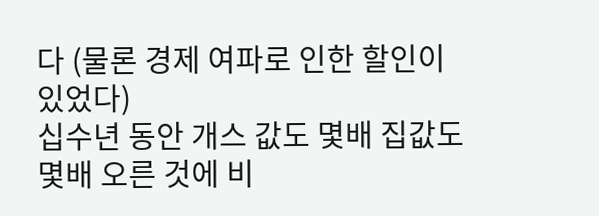다 (물론 경제 여파로 인한 할인이 있었다)
십수년 동안 개스 값도 몇배 집값도 몇배 오른 것에 비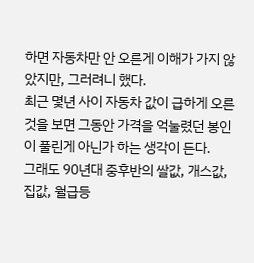하면 자동차만 안 오른게 이해가 가지 않았지만, 그러려니 했다.
최근 몇년 사이 자동차 값이 급하게 오른 것을 보면 그동안 가격을 억눌렸던 봉인이 풀린게 아닌가 하는 생각이 든다.
그래도 90년대 중후반의 쌀값, 개스값, 집값, 월급등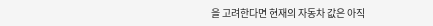을 고려한다면 현재의 자동차 값은 아직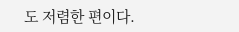도 저렴한 편이다.